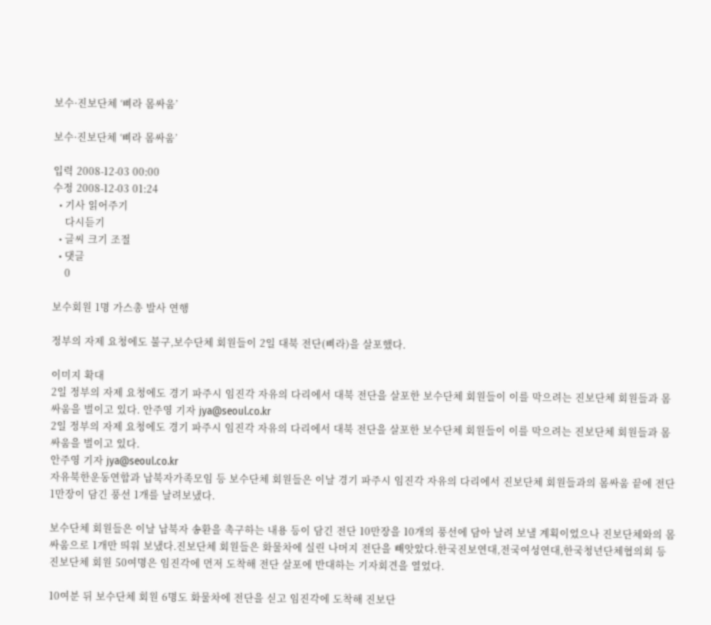보수·진보단체 ‘삐라 몸싸움’

보수·진보단체 ‘삐라 몸싸움’

입력 2008-12-03 00:00
수정 2008-12-03 01:24
  • 기사 읽어주기
    다시듣기
  • 글씨 크기 조절
  • 댓글
    0

보수회원 1명 가스총 발사 연행

정부의 자제 요청에도 불구,보수단체 회원들이 2일 대북 전단(삐라)을 살포했다.

이미지 확대
2일 정부의 자제 요청에도 경기 파주시 임진각 자유의 다리에서 대북 전단을 살포한 보수단체 회원들이 이를 막으려는 진보단체 회원들과 몸싸움을 벌이고 있다. 안주영 기자 jya@seoul.co.kr
2일 정부의 자제 요청에도 경기 파주시 임진각 자유의 다리에서 대북 전단을 살포한 보수단체 회원들이 이를 막으려는 진보단체 회원들과 몸싸움을 벌이고 있다.
안주영 기자 jya@seoul.co.kr
자유북한운동연합과 납북자가족모임 등 보수단체 회원들은 이날 경기 파주시 임진각 자유의 다리에서 진보단체 회원들과의 몸싸움 끝에 전단 1만장이 담긴 풍선 1개를 날려보냈다.

보수단체 회원들은 이날 납북자 송환을 촉구하는 내용 등이 담긴 전단 10만장을 10개의 풍선에 담아 날려 보낼 계획이었으나 진보단체와의 몸싸움으로 1개만 띄워 보냈다.진보단체 회원들은 화물차에 실린 나머지 전단을 빼앗았다.한국진보연대,전국여성연대,한국청년단체협의회 등 진보단체 회원 50여명은 임진각에 먼저 도착해 전단 살포에 반대하는 기자회견을 열었다.

10여분 뒤 보수단체 회원 6명도 화물차에 전단을 싣고 임진각에 도착해 진보단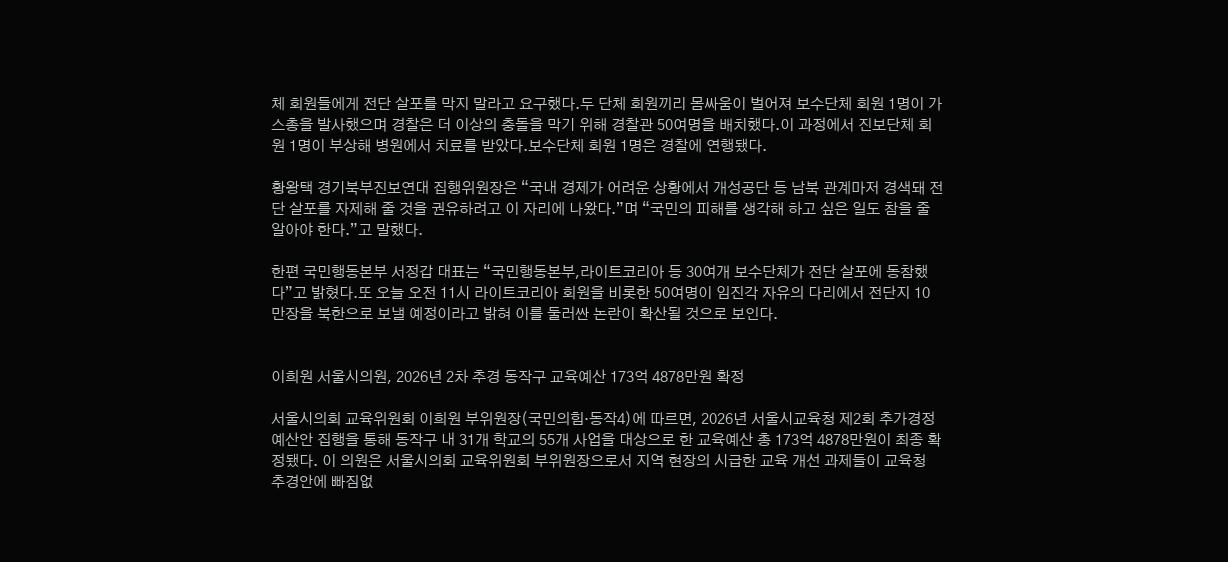체 회원들에게 전단 살포를 막지 말라고 요구했다.두 단체 회원끼리 몸싸움이 벌어져 보수단체 회원 1명이 가스총을 발사했으며 경찰은 더 이상의 충돌을 막기 위해 경찰관 50여명을 배치했다.이 과정에서 진보단체 회원 1명이 부상해 병원에서 치료를 받았다.보수단체 회원 1명은 경찰에 연행됐다.

황왕택 경기북부진보연대 집행위원장은 “국내 경제가 어려운 상황에서 개성공단 등 남북 관계마저 경색돼 전단 살포를 자제해 줄 것을 권유하려고 이 자리에 나왔다.”며 “국민의 피해를 생각해 하고 싶은 일도 참을 줄 알아야 한다.”고 말했다.

한편 국민행동본부 서정갑 대표는 “국민행동본부,라이트코리아 등 30여개 보수단체가 전단 살포에 동참했다”고 밝혔다.또 오늘 오전 11시 라이트코리아 회원을 비롯한 50여명이 임진각 자유의 다리에서 전단지 10만장을 북한으로 보낼 예정이라고 밝혀 이를 둘러싼 논란이 확산될 것으로 보인다.


이희원 서울시의원, 2026년 2차 추경 동작구 교육예산 173억 4878만원 확정

서울시의회 교육위원회 이희원 부위원장(국민의힘·동작4)에 따르면, 2026년 서울시교육청 제2회 추가경정예산안 집행을 통해 동작구 내 31개 학교의 55개 사업을 대상으로 한 교육예산 총 173억 4878만원이 최종 확정됐다. 이 의원은 서울시의회 교육위원회 부위원장으로서 지역 현장의 시급한 교육 개선 과제들이 교육청 추경안에 빠짐없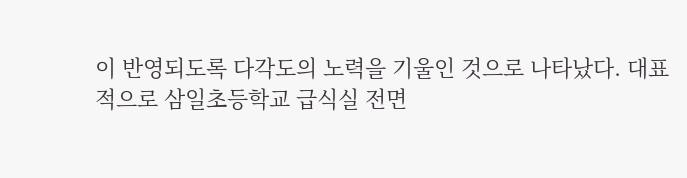이 반영되도록 다각도의 노력을 기울인 것으로 나타났다. 대표적으로 삼일초등학교 급식실 전면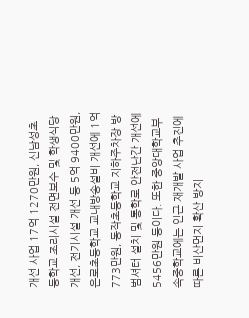개선 사업 17억 1270만원, 신남성초등학교 조리시설 전면보수 및 학생식당 개선, 전기시설 개선 등 5억 9400만원, 은로초등학교 교내방송설비 개선에 1억 773만원, 동작초등학교 지하주차장 방범셔터 설치 및 통학로 안전난간 개선에 5456만원 등이다. 또한 중앙대학교부속중학교에는 인근 재개발 사업 추진에 따른 비산먼지 확산 방지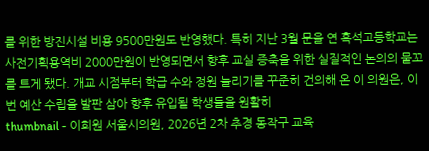를 위한 방진시설 비용 9500만원도 반영했다. 특히 지난 3월 문을 연 흑석고등학교는 사전기획용역비 2000만원이 반영되면서 향후 교실 증축을 위한 실질적인 논의의 물꼬를 트게 됐다. 개교 시점부터 학급 수와 정원 늘리기를 꾸준히 건의해 온 이 의원은, 이번 예산 수립을 발판 삼아 향후 유입될 학생들을 원활히
thumbnail - 이희원 서울시의원, 2026년 2차 추경 동작구 교육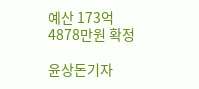예산 173억 4878만원 확정

윤상돈기자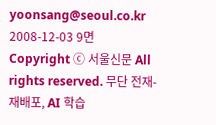yoonsang@seoul.co.kr
2008-12-03 9면
Copyright ⓒ 서울신문 All rights reserved. 무단 전재-재배포, AI 학습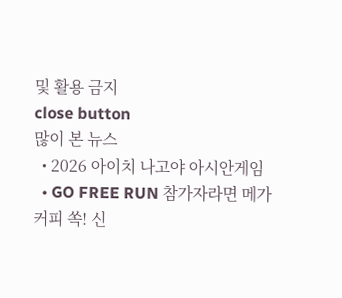및 활용 금지
close button
많이 본 뉴스
  • 2026 아이치 나고야 아시안게임
  • GO FREE RUN 참가자라면 메가커피 쏙! 신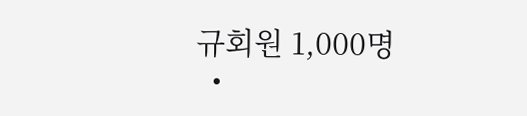규회원 1,000명
  •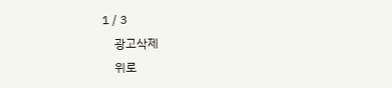1 / 3
    광고삭제
    위로